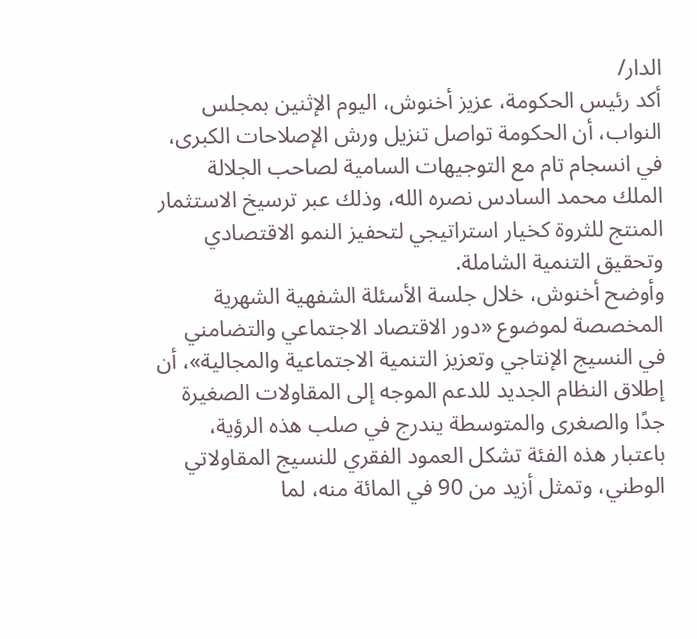الدار/
أكد رئيس الحكومة، عزيز أخنوش، اليوم الإثنين بمجلس النواب، أن الحكومة تواصل تنزيل ورش الإصلاحات الكبرى، في انسجام تام مع التوجيهات السامية لصاحب الجلالة الملك محمد السادس نصره الله، وذلك عبر ترسيخ الاستثمار المنتج للثروة كخيار استراتيجي لتحفيز النمو الاقتصادي وتحقيق التنمية الشاملة.
وأوضح أخنوش، خلال جلسة الأسئلة الشفهية الشهرية المخصصة لموضوع «دور الاقتصاد الاجتماعي والتضامني في النسيج الإنتاجي وتعزيز التنمية الاجتماعية والمجالية»، أن إطلاق النظام الجديد للدعم الموجه إلى المقاولات الصغيرة جدًا والصغرى والمتوسطة يندرج في صلب هذه الرؤية، باعتبار هذه الفئة تشكل العمود الفقري للنسيج المقاولاتي الوطني، وتمثل أزيد من 90 في المائة منه، لما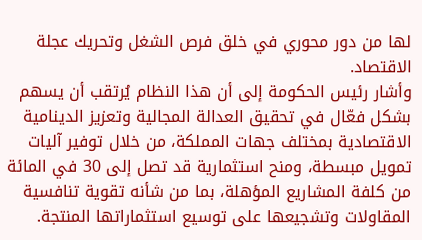لها من دور محوري في خلق فرص الشغل وتحريك عجلة الاقتصاد.
وأشار رئيس الحكومة إلى أن هذا النظام يُرتقب أن يسهم بشكل فعّال في تحقيق العدالة المجالية وتعزيز الدينامية الاقتصادية بمختلف جهات المملكة، من خلال توفير آليات تمويل مبسطة، ومنح استثمارية قد تصل إلى 30 في المائة من كلفة المشاريع المؤهلة، بما من شأنه تقوية تنافسية المقاولات وتشجيعها على توسيع استثماراتها المنتجة.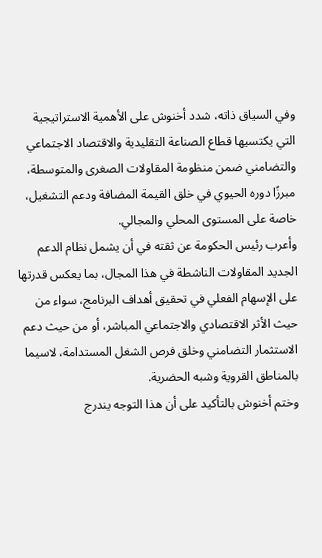وفي السياق ذاته، شدد أخنوش على الأهمية الاستراتيجية التي يكتسيها قطاع الصناعة التقليدية والاقتصاد الاجتماعي والتضامني ضمن منظومة المقاولات الصغرى والمتوسطة، مبرزًا دوره الحيوي في خلق القيمة المضافة ودعم التشغيل، خاصة على المستوى المحلي والمجالي.
وأعرب رئيس الحكومة عن ثقته في أن يشمل نظام الدعم الجديد المقاولات الناشطة في هذا المجال، بما يعكس قدرتها على الإسهام الفعلي في تحقيق أهداف البرنامج، سواء من حيث الأثر الاقتصادي والاجتماعي المباشر، أو من حيث دعم الاستثمار التضامني وخلق فرص الشغل المستدامة، لاسيما بالمناطق القروية وشبه الحضرية.
وختم أخنوش بالتأكيد على أن هذا التوجه يندرج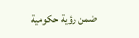ضمن رؤية حكومية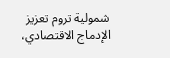شمولية تروم تعزيز الإدماج الاقتصادي،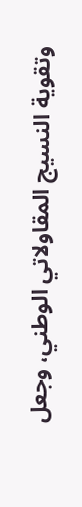وتقوية النسيج المقاولاتي الوطني، وجعل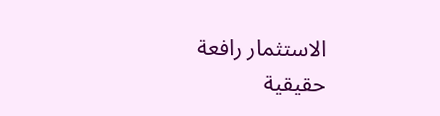الاستثمار رافعة حقيقية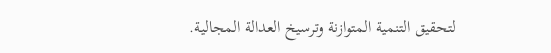لتحقيق التنمية المتوازنة وترسيخ العدالة المجالية.